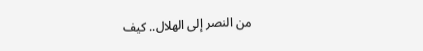من النصر إلى الهلال.. كيف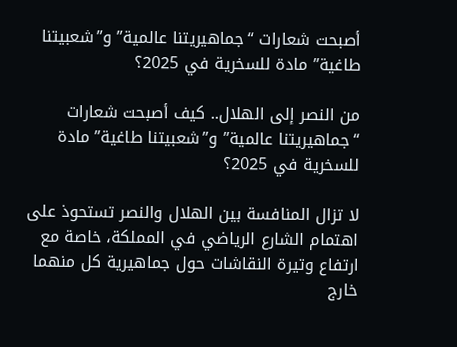أصبحت شعارات “جماهيريتنا عالمية” و”شعبيتنا طاغية” مادة للسخرية في 2025؟

من النصر إلى الهلال.. كيف أصبحت شعارات “جماهيريتنا عالمية” و”شعبيتنا طاغية” مادة للسخرية في 2025؟

لا تزال المنافسة بين الهلال والنصر تستحوذ على اهتمام الشارع الرياضي في المملكة، خاصة مع ارتفاع وتيرة النقاشات حول جماهيرية كل منهما خارج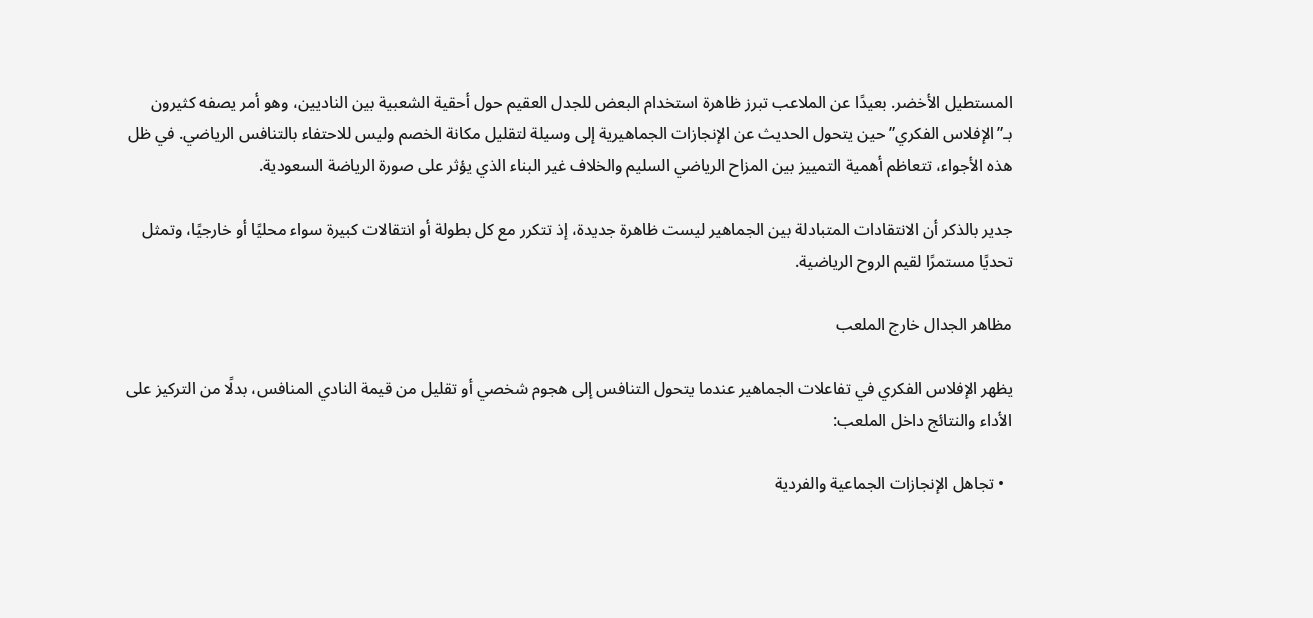المستطيل الأخضر. بعيدًا عن الملاعب تبرز ظاهرة استخدام البعض للجدل العقيم حول أحقية الشعبية بين الناديين، وهو أمر يصفه كثيرون بـ”الإفلاس الفكري” حين يتحول الحديث عن الإنجازات الجماهيرية إلى وسيلة لتقليل مكانة الخصم وليس للاحتفاء بالتنافس الرياضي. في ظل هذه الأجواء، تتعاظم أهمية التمييز بين المزاح الرياضي السليم والخلاف غير البناء الذي يؤثر على صورة الرياضة السعودية.

جدير بالذكر أن الانتقادات المتبادلة بين الجماهير ليست ظاهرة جديدة، إذ تتكرر مع كل بطولة أو انتقالات كبيرة سواء محليًا أو خارجيًا، وتمثل تحديًا مستمرًا لقيم الروح الرياضية.

مظاهر الجدال خارج الملعب

يظهر الإفلاس الفكري في تفاعلات الجماهير عندما يتحول التنافس إلى هجوم شخصي أو تقليل من قيمة النادي المنافس، بدلًا من التركيز على الأداء والنتائج داخل الملعب:

  • تجاهل الإنجازات الجماعية والفردية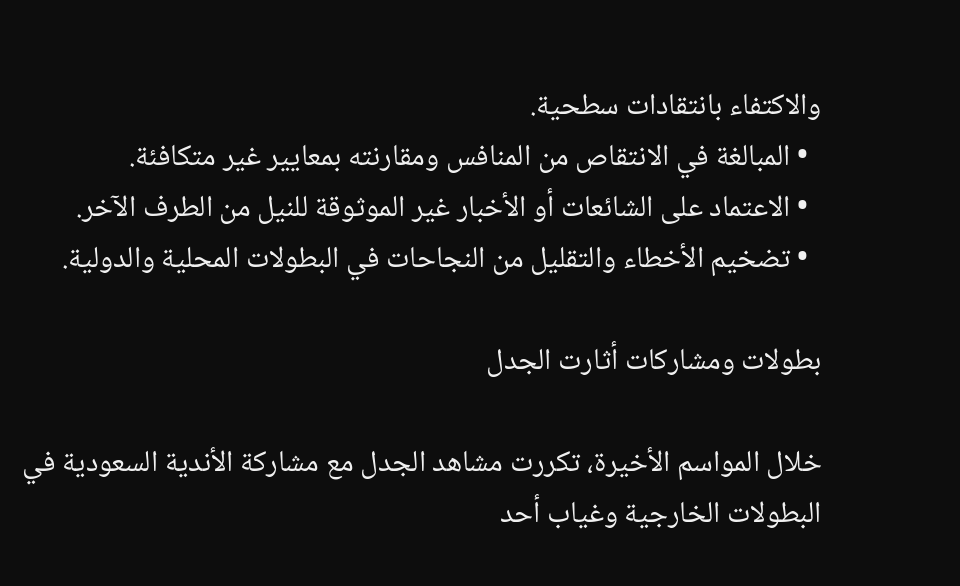والاكتفاء بانتقادات سطحية.
  • المبالغة في الانتقاص من المنافس ومقارنته بمعايير غير متكافئة.
  • الاعتماد على الشائعات أو الأخبار غير الموثوقة للنيل من الطرف الآخر.
  • تضخيم الأخطاء والتقليل من النجاحات في البطولات المحلية والدولية.

بطولات ومشاركات أثارت الجدل

خلال المواسم الأخيرة، تكررت مشاهد الجدل مع مشاركة الأندية السعودية في البطولات الخارجية وغياب أحد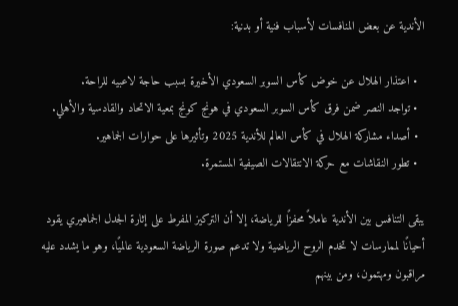الأندية عن بعض المنافسات لأسباب فنية أو بدنية:

  • اعتذار الهلال عن خوض كأس السوبر السعودي الأخيرة بسبب حاجة لاعبيه للراحة.
  • تواجد النصر ضمن فرق كأس السوبر السعودي في هونج كونج بمعية الاتحاد والقادسية والأهلي.
  • أصداء مشاركة الهلال في كأس العالم للأندية 2025 وتأثيرها على حوارات الجماهير.
  • تطور النقاشات مع حركة الانتقالات الصيفية المستمرة.

يبقى التنافس بين الأندية عاملاً محفزًا للرياضة، إلا أن التركيز المفرط على إثارة الجدل الجماهيري يقود أحيانًا لممارسات لا تخدم الروح الرياضية ولا تدعم صورة الرياضة السعودية عالميًا، وهو ما يشدد عليه مراقبون ومهتمون، ومن بينهم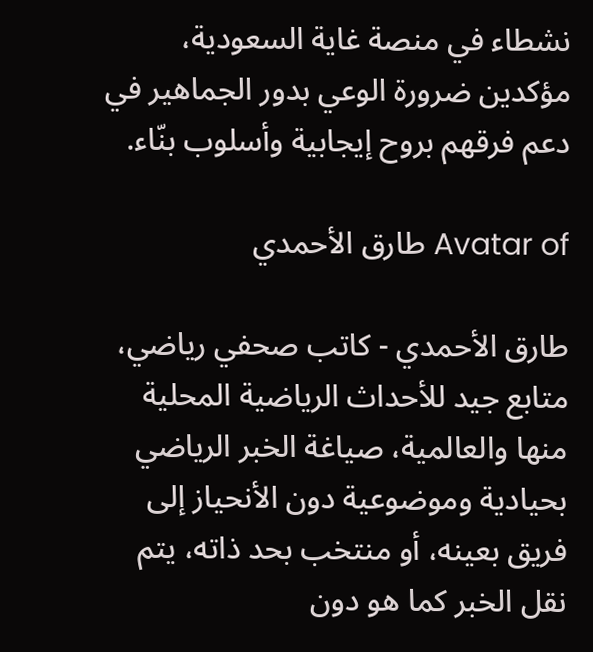نشطاء في منصة غاية السعودية، مؤكدين ضرورة الوعي بدور الجماهير في دعم فرقهم بروح إيجابية وأسلوب بنّاء.

Avatar of طارق الأحمدي

طارق الأحمدي - كاتب صحفي رياضي، متابع جيد للأحداث الرياضية المحلية منها والعالمية، صياغة الخبر الرياضي بحيادية وموضوعية دون الأنحياز إلى فريق بعينه، أو منتخب بحد ذاته، يتم نقل الخبر كما هو دون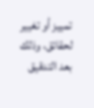تمييز أو تغيير لحقائق، وذلك بعد التدقيق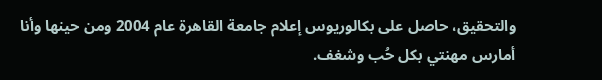والتحقيق، حاصل على بكالوريوس إعلام جامعة القاهرة عام 2004 ومن حينها وأنا أمارس مهنتي بكل حُب وشغف.